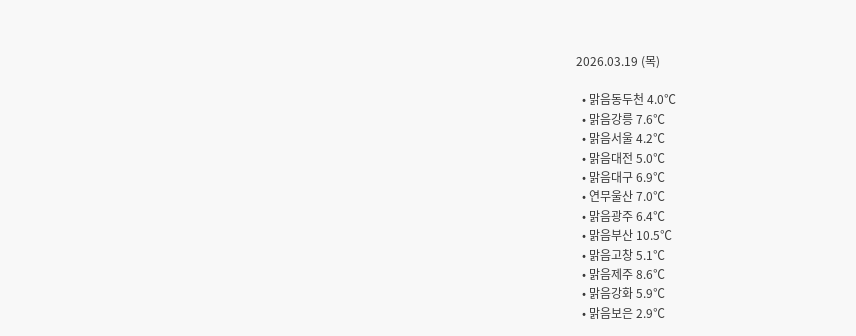2026.03.19 (목)

  • 맑음동두천 4.0℃
  • 맑음강릉 7.6℃
  • 맑음서울 4.2℃
  • 맑음대전 5.0℃
  • 맑음대구 6.9℃
  • 연무울산 7.0℃
  • 맑음광주 6.4℃
  • 맑음부산 10.5℃
  • 맑음고창 5.1℃
  • 맑음제주 8.6℃
  • 맑음강화 5.9℃
  • 맑음보은 2.9℃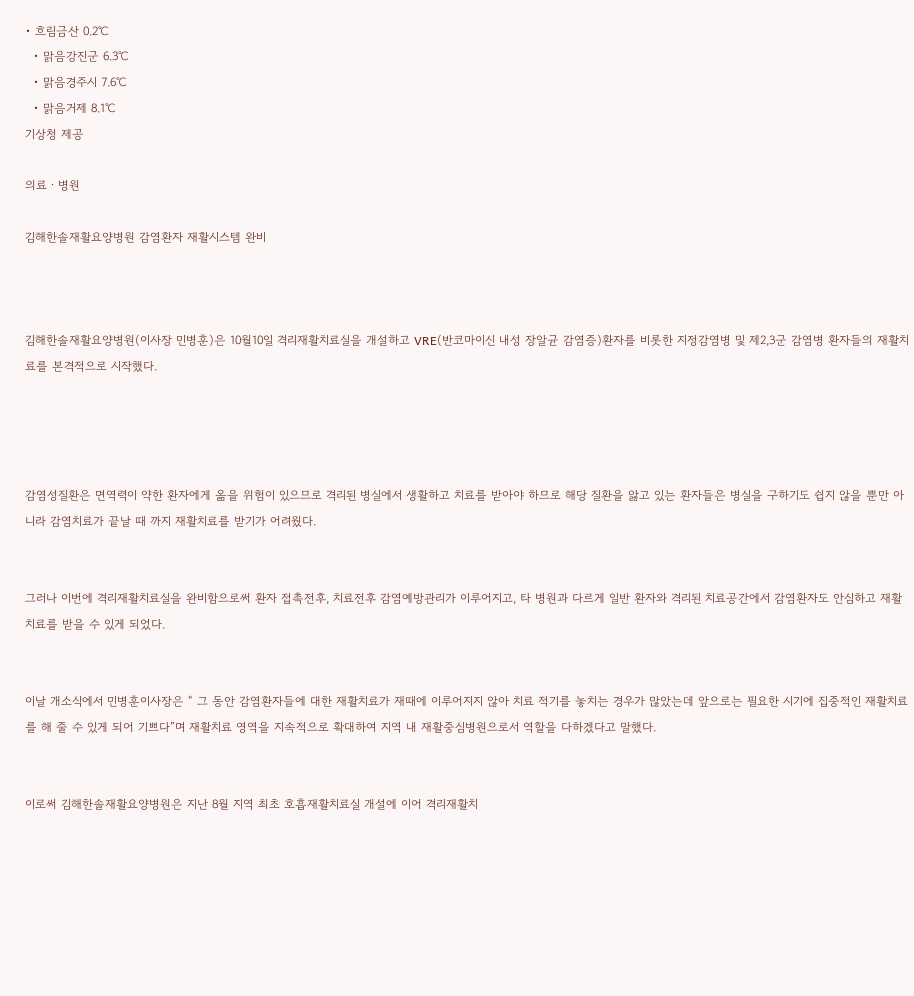• 흐림금산 0.2℃
  • 맑음강진군 6.3℃
  • 맑음경주시 7.6℃
  • 맑음거제 8.1℃
기상청 제공

의료ㆍ병원

김해한솔재활요양병원 감염환자 재활시스템 완비



김해한솔재활요양병원(이사장 민병훈)은 10월10일 격리재활치료실을 개설하고 VRE(반코마이신 내성 장알균 감염증)환자를 비롯한 지정감염병 및 제2,3군 감염병 환자들의 재활치료를 본격적으로 시작했다.




감염성질환은 면역력이 약한 환자에게 옮을 위험이 있으므로 격리된 병실에서 생활하고 치료를 받아야 하므로 해당 질환을 앓고 있는 환자들은 병실을 구하기도 쉽지 않을 뿐만 아니라 감염치료가 끝날 때 까지 재활치료를 받기가 어려웠다.


그러나 이번에 격리재활치료실을 완비함으로써 환자 접촉전후, 치료전후 감염예방관리가 이루어지고, 타 병원과 다르게 일반 환자와 격리된 치료공간에서 감염환자도 안심하고 재활치료를 받을 수 있게 되었다.


이날 개소식에서 민병훈이사장은 “ 그 동안 감염환자들에 대한 재활치료가 재때에 이루어지지 않아 치료 적기를 놓치는 경우가 많았는데 앞으로는 필요한 시기에 집중적인 재활치료를 해 줄 수 있게 되어 기쁘다”며 재활치료 영역을 지속적으로 확대하여 지역 내 재활중심병원으로서 역할을 다하겠다고 말했다.


이로써 김해한솔재활요양병원은 지난 8월 지역 최초 호흡재활치료실 개설에 이어 격리재활치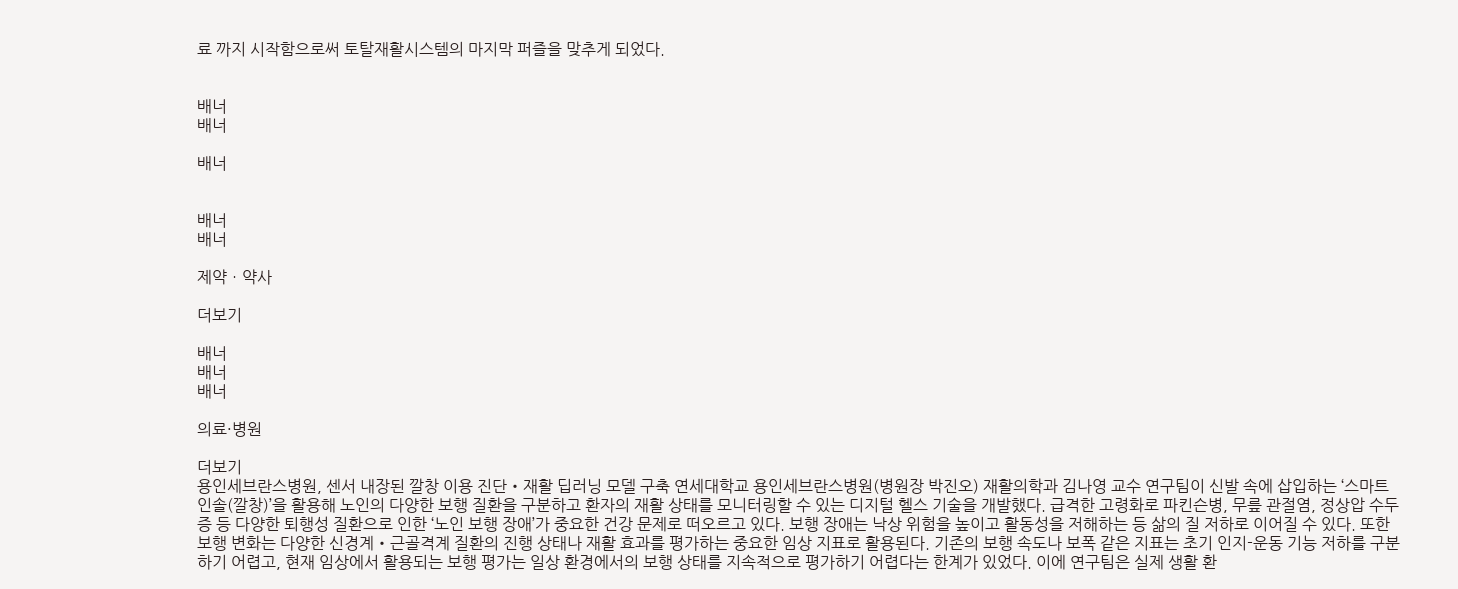료 까지 시작함으로써 토탈재활시스템의 마지막 퍼즐을 맞추게 되었다.


배너
배너

배너


배너
배너

제약ㆍ약사

더보기

배너
배너
배너

의료·병원

더보기
용인세브란스병원, 센서 내장된 깔창 이용 진단‧재활 딥러닝 모델 구축 연세대학교 용인세브란스병원(병원장 박진오) 재활의학과 김나영 교수 연구팀이 신발 속에 삽입하는 ‘스마트 인솔(깔창)’을 활용해 노인의 다양한 보행 질환을 구분하고 환자의 재활 상태를 모니터링할 수 있는 디지털 헬스 기술을 개발했다. 급격한 고령화로 파킨슨병, 무릎 관절염, 정상압 수두증 등 다양한 퇴행성 질환으로 인한 ‘노인 보행 장애’가 중요한 건강 문제로 떠오르고 있다. 보행 장애는 낙상 위험을 높이고 활동성을 저해하는 등 삶의 질 저하로 이어질 수 있다. 또한 보행 변화는 다양한 신경계‧근골격계 질환의 진행 상태나 재활 효과를 평가하는 중요한 임상 지표로 활용된다. 기존의 보행 속도나 보폭 같은 지표는 초기 인지-운동 기능 저하를 구분하기 어렵고, 현재 임상에서 활용되는 보행 평가는 일상 환경에서의 보행 상태를 지속적으로 평가하기 어렵다는 한계가 있었다. 이에 연구팀은 실제 생활 환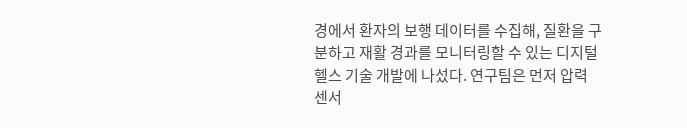경에서 환자의 보행 데이터를 수집해, 질환을 구분하고 재활 경과를 모니터링할 수 있는 디지털 헬스 기술 개발에 나섰다. 연구팀은 먼저 압력 센서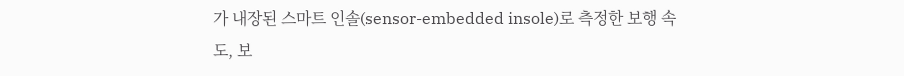가 내장된 스마트 인솔(sensor-embedded insole)로 측정한 보행 속도, 보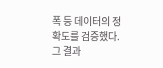폭 등 데이터의 정확도를 검증했다. 그 결과